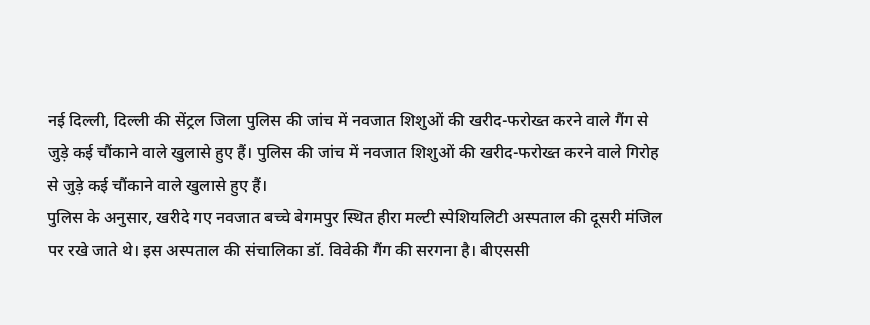नई दिल्ली, दिल्ली की सेंट्रल जिला पुलिस की जांच में नवजात शिशुओं की खरीद-फरोख्त करने वाले गैंग से जुड़े कई चौंकाने वाले खुलासे हुए हैं। पुलिस की जांच में नवजात शिशुओं की खरीद-फरोख्त करने वाले गिरोह से जुड़े कई चौंकाने वाले खुलासे हुए हैं।
पुलिस के अनुसार, खरीदे गए नवजात बच्चे बेगमपुर स्थित हीरा मल्टी स्पेशियलिटी अस्पताल की दूसरी मंजिल पर रखे जाते थे। इस अस्पताल की संचालिका डॉ. विवेकी गैंग की सरगना है। बीएससी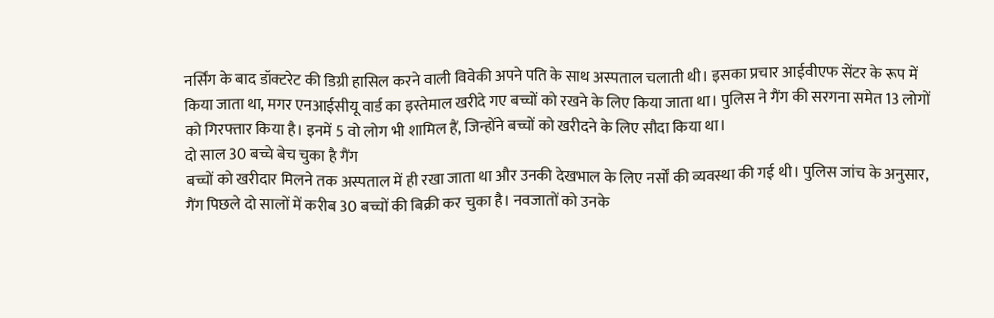नर्सिंग के बाद डॉक्टरेट की डिग्री हासिल करने वाली विवेकी अपने पति के साथ अस्पताल चलाती थी। इसका प्रचार आईवीएफ सेंटर के रूप में किया जाता था, मगर एनआईसीयू वार्ड का इस्तेमाल खरीदे गए बच्चों को रखने के लिए किया जाता था। पुलिस ने गैंग की सरगना समेत 13 लोगों को गिरफ्तार किया है। इनमें 5 वो लोग भी शामिल हैं, जिन्होंने बच्चों को खरीदने के लिए सौदा किया था।
दो साल 30 बच्चे बेच चुका है गैंग
बच्चों को खरीदार मिलने तक अस्पताल में ही रखा जाता था और उनकी देखभाल के लिए नर्सों की व्यवस्था की गई थी। पुलिस जांच के अनुसार, गैंग पिछले दो सालों में करीब 30 बच्चों की बिक्री कर चुका है। नवजातों को उनके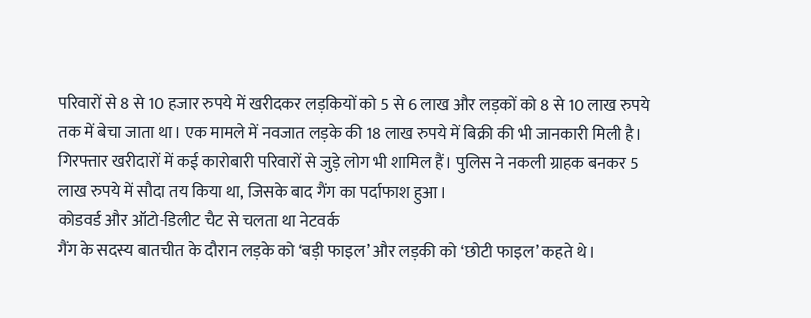परिवारों से 8 से 10 हजार रुपये में खरीदकर लड़कियों को 5 से 6 लाख और लड़कों को 8 से 10 लाख रुपये तक में बेचा जाता था। एक मामले में नवजात लड़के की 18 लाख रुपये में बिक्री की भी जानकारी मिली है। गिरफ्तार खरीदारों में कई कारोबारी परिवारों से जुड़े लोग भी शामिल हैं। पुलिस ने नकली ग्राहक बनकर 5 लाख रुपये में सौदा तय किया था, जिसके बाद गैंग का पर्दाफाश हुआ।
कोडवर्ड और ऑटो-डिलीट चैट से चलता था नेटवर्क
गैंग के सदस्य बातचीत के दौरान लड़के को ‘बड़ी फाइल’ और लड़की को ‘छोटी फाइल’ कहते थे।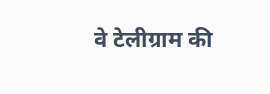वे टेलीग्राम की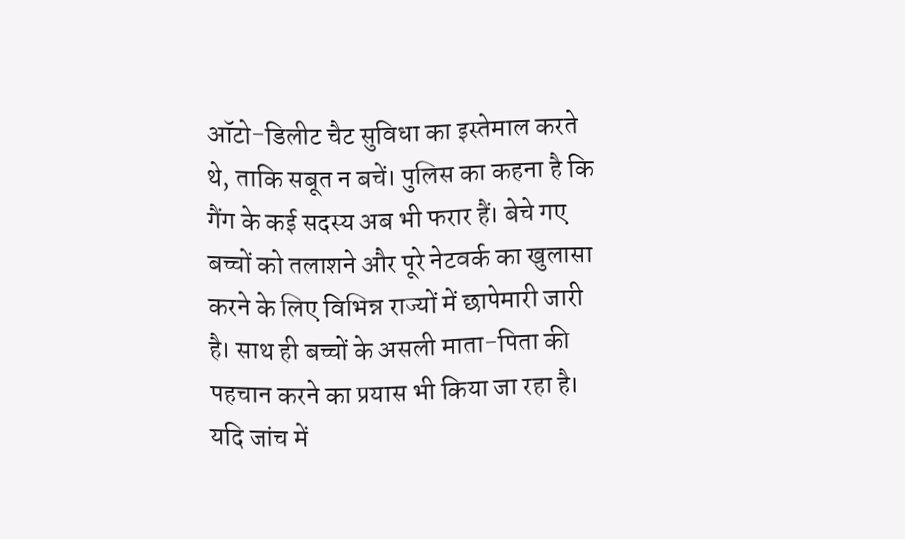ऑटो-डिलीट चैट सुविधा का इस्तेमाल करते थे, ताकि सबूत न बचें। पुलिस का कहना है कि गैंग के कई सदस्य अब भी फरार हैं। बेचे गए बच्चों को तलाशने और पूरे नेटवर्क का खुलासा करने के लिए विभिन्न राज्यों में छापेमारी जारी है। साथ ही बच्चों के असली माता-पिता की पहचान करने का प्रयास भी किया जा रहा है। यदि जांच में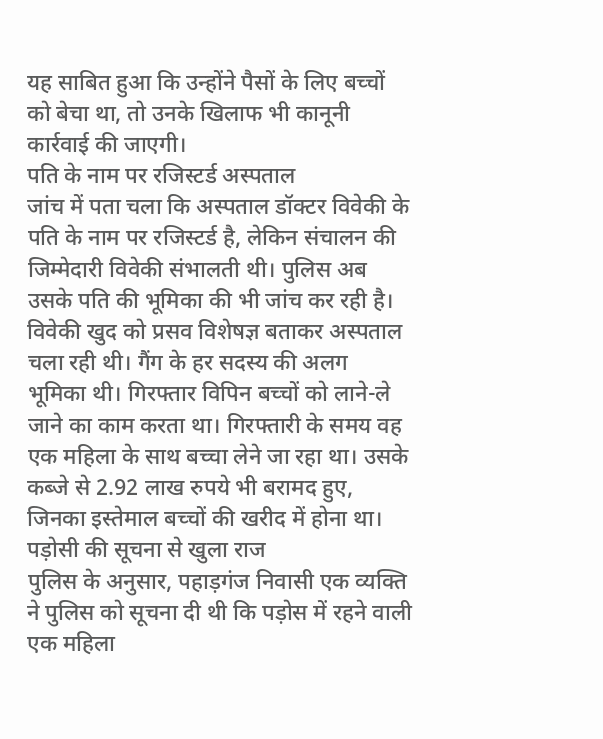यह साबित हुआ कि उन्होंने पैसों के लिए बच्चों को बेचा था, तो उनके खिलाफ भी कानूनी कार्रवाई की जाएगी।
पति के नाम पर रजिस्टर्ड अस्पताल
जांच में पता चला कि अस्पताल डॉक्टर विवेकी के पति के नाम पर रजिस्टर्ड है, लेकिन संचालन की जिम्मेदारी विवेकी संभालती थी। पुलिस अब उसके पति की भूमिका की भी जांच कर रही है। विवेकी खुद को प्रसव विशेषज्ञ बताकर अस्पताल चला रही थी। गैंग के हर सदस्य की अलग भूमिका थी। गिरफ्तार विपिन बच्चों को लाने-ले जाने का काम करता था। गिरफ्तारी के समय वह एक महिला के साथ बच्चा लेने जा रहा था। उसके कब्जे से 2.92 लाख रुपये भी बरामद हुए, जिनका इस्तेमाल बच्चों की खरीद में होना था।
पड़ोसी की सूचना से खुला राज
पुलिस के अनुसार, पहाड़गंज निवासी एक व्यक्ति ने पुलिस को सूचना दी थी कि पड़ोस में रहने वाली एक महिला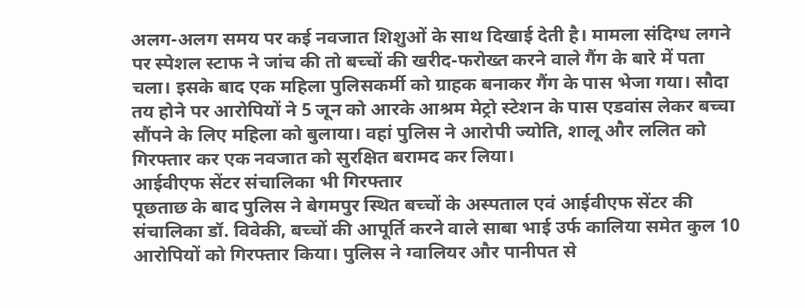अलग-अलग समय पर कई नवजात शिशुओं के साथ दिखाई देती है। मामला संदिग्ध लगने पर स्पेशल स्टाफ ने जांच की तो बच्चों की खरीद-फरोख्त करने वाले गैंग के बारे में पता चला। इसके बाद एक महिला पुलिसकर्मी को ग्राहक बनाकर गैंग के पास भेजा गया। सौदा तय होने पर आरोपियों ने 5 जून को आरके आश्रम मेट्रो स्टेशन के पास एडवांस लेकर बच्चा सौंपने के लिए महिला को बुलाया। वहां पुलिस ने आरोपी ज्योति, शालू और ललित को गिरफ्तार कर एक नवजात को सुरक्षित बरामद कर लिया।
आईवीएफ सेंटर संचालिका भी गिरफ्तार
पूछताछ के बाद पुलिस ने बेगमपुर स्थित बच्चों के अस्पताल एवं आईवीएफ सेंटर की संचालिका डॉ. विवेकी, बच्चों की आपूर्ति करने वाले साबा भाई उर्फ कालिया समेत कुल 10 आरोपियों को गिरफ्तार किया। पुलिस ने ग्वालियर और पानीपत से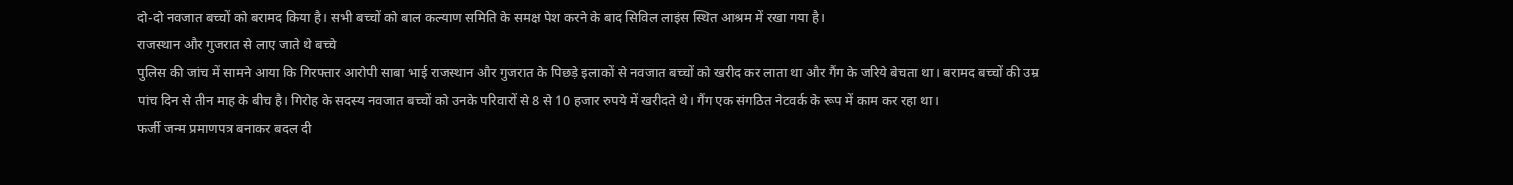दो-दो नवजात बच्चों को बरामद किया है। सभी बच्चों को बाल कल्याण समिति के समक्ष पेश करने के बाद सिविल लाइंस स्थित आश्रम में रखा गया है।
राजस्थान और गुजरात से लाए जाते थे बच्चे
पुलिस की जांच में सामने आया कि गिरफ्तार आरोपी साबा भाई राजस्थान और गुजरात के पिछड़े इलाकों से नवजात बच्चों को खरीद कर लाता था और गैंग के जरिये बेचता था। बरामद बच्चों की उम्र पांच दिन से तीन माह के बीच है। गिरोह के सदस्य नवजात बच्चों को उनके परिवारों से 8 से 10 हजार रुपये में खरीदते थे। गैंग एक संगठित नेटवर्क के रूप में काम कर रहा था।
फर्जी जन्म प्रमाणपत्र बनाकर बदल दी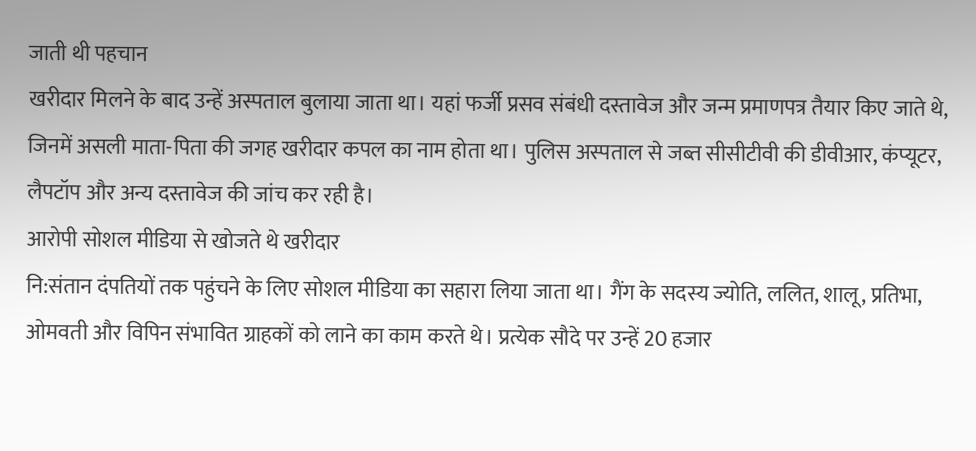जाती थी पहचान
खरीदार मिलने के बाद उन्हें अस्पताल बुलाया जाता था। यहां फर्जी प्रसव संबंधी दस्तावेज और जन्म प्रमाणपत्र तैयार किए जाते थे, जिनमें असली माता-पिता की जगह खरीदार कपल का नाम होता था। पुलिस अस्पताल से जब्त सीसीटीवी की डीवीआर, कंप्यूटर, लैपटॉप और अन्य दस्तावेज की जांच कर रही है।
आरोपी सोशल मीडिया से खोजते थे खरीदार
नि:संतान दंपतियों तक पहुंचने के लिए सोशल मीडिया का सहारा लिया जाता था। गैंग के सदस्य ज्योति, ललित, शालू, प्रतिभा, ओमवती और विपिन संभावित ग्राहकों को लाने का काम करते थे। प्रत्येक सौदे पर उन्हें 20 हजार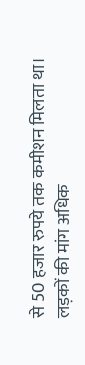से 50 हजार रुपये तक कमीशन मिलता था। लड़कों की मांग अधिक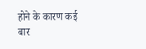होने के कारण कई बार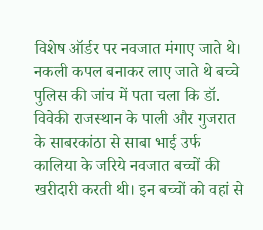विशेष ऑर्डर पर नवजात मंगाए जाते थे।
नकली कपल बनाकर लाए जाते थे बच्चे
पुलिस की जांच में पता चला कि डॉ. विवेकी राजस्थान के पाली और गुजरात के साबरकांठा से साबा भाई उर्फ कालिया के जरिये नवजात बच्चों की खरीदारी करती थी। इन बच्चों को वहां से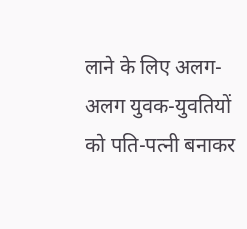लाने के लिए अलग-अलग युवक-युवतियों को पति-पत्नी बनाकर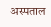अस्पताल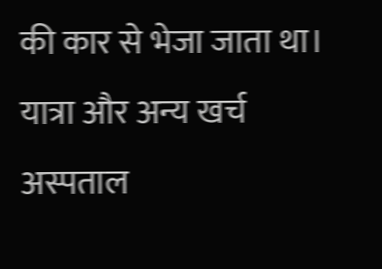की कार से भेजा जाता था। यात्रा और अन्य खर्च अस्पताल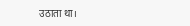उठाता था।